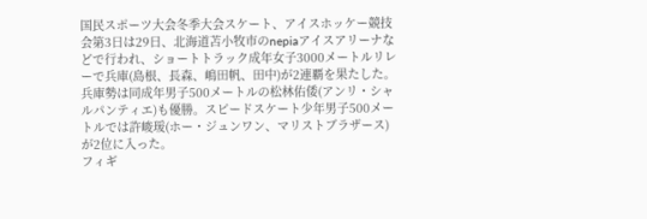国民スポーツ大会冬季大会スケート、アイスホッケー競技会第3日は29日、北海道苫小牧市のnepiaアイスアリーナなどで行われ、ショートトラック成年女子3000メートルリレーで兵庫(島根、長森、嶋田帆、田中)が2連覇を果たした。
兵庫勢は同成年男子500メートルの松林佑倭(アンリ・シャルパンティエ)も優勝。スピードスケート少年男子500メートルでは許峻瑗(ホー・ジュンワン、マリストブラザース)が2位に入った。
フィギ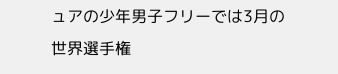ュアの少年男子フリーでは3月の世界選手権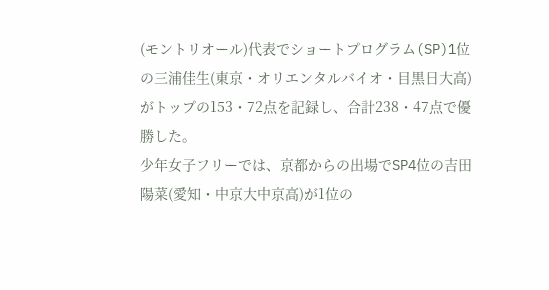(モントリオール)代表でショートプログラム(SP)1位の三浦佳生(東京・オリエンタルバイオ・目黒日大高)がトップの153・72点を記録し、合計238・47点で優勝した。
少年女子フリーでは、京都からの出場でSP4位の吉田陽菜(愛知・中京大中京高)が1位の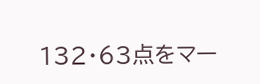132・63点をマー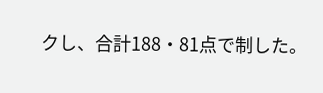クし、合計188・81点で制した。